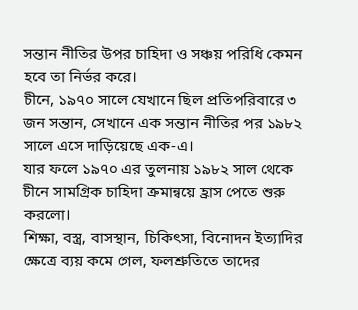সন্তান নীতির উপর চাহিদা ও সঞ্চয় পরিধি কেমন হবে তা নির্ভর করে।
চীনে, ১৯৭০ সালে যেখানে ছিল প্রতিপরিবারে ৩ জন সন্তান, সেখানে এক সন্তান নীতির পর ১৯৮২ সালে এসে দাড়িয়েছে এক-এ।
যার ফলে ১৯৭০ এর তুলনায় ১৯৮২ সাল থেকে চীনে সামগ্রিক চাহিদা ক্রমান্বয়ে হ্রাস পেতে শুরু করলো।
শিক্ষা, বস্ত্র, বাসস্থান, চিকিৎসা, বিনোদন ইত্যাদির ক্ষেত্রে ব্যয় কমে গেল, ফলশ্রুতিতে তাদের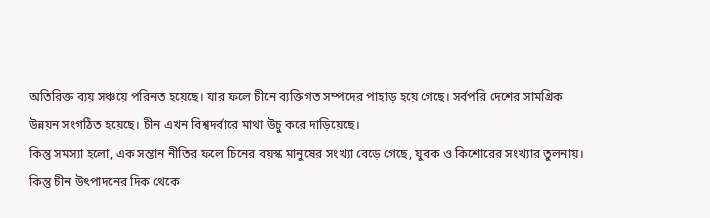অতিরিক্ত ব্যয় সঞ্চয়ে পরিনত হয়েছে। যার ফলে চীনে ব্যক্তিগত সম্পদের পাহাড় হয়ে গেছে। সর্বপরি দেশের সামগ্রিক উন্নয়ন সংগঠিত হয়েছে। চীন এখন বিশ্বদর্বারে মাথা উচু করে দাড়িয়েছে।
কিন্তু সমস্যা হলো, এক সন্তান নীতির ফলে চিনের বয়স্ক মানুষের সংখ্যা বেড়ে গেছে, যুবক ও কিশোরের সংখ্যার তুলনায়।
কিন্তু চীন উৎপাদনের দিক থেকে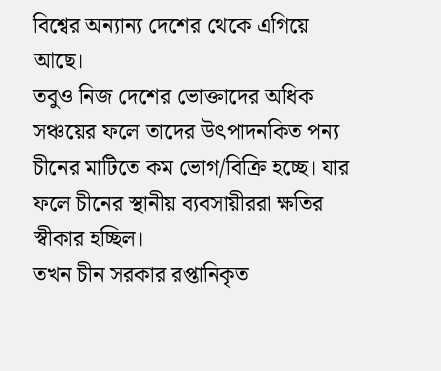বিশ্বের অন্যান্য দেশের থেকে এগিয়ে আছে।
তবুও নিজ দেশের ভোক্তাদের অধিক সঞ্চয়ের ফলে তাদের উৎপাদনকিত পন্য চীনের মাটিতে কম ভোগ/বিক্রি হচ্ছে। যার ফলে চীনের স্থানীয় ব্যবসায়ীররা ক্ষতির স্বীকার হচ্ছিল।
তখন চীন সরকার রপ্তানিকৃত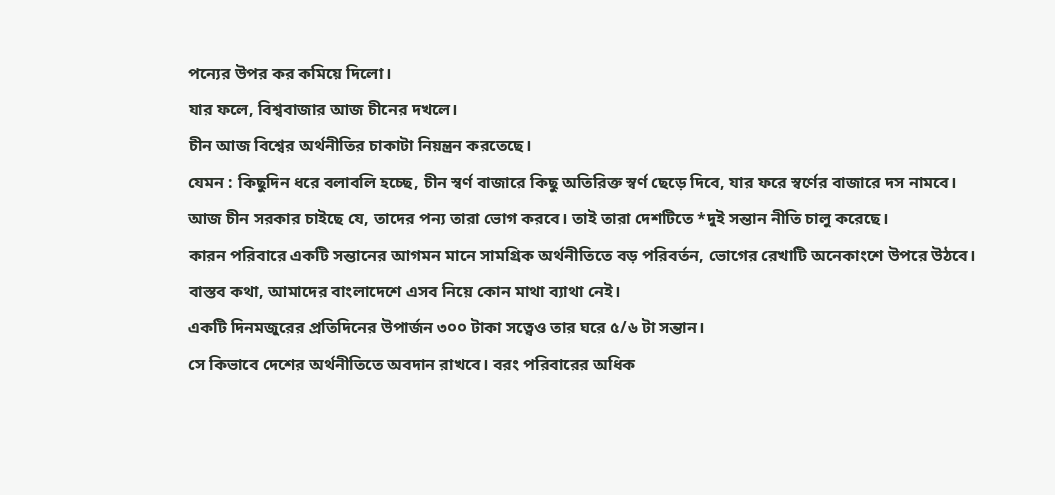পন্যের উপর কর কমিয়ে দিলো।
যার ফলে, বিশ্ববাজার আজ চীনের দখলে।
চীন আজ বিশ্বের অর্থনীতির চাকাটা নিয়ন্ত্রন করতেছে।
যেমন : কিছুদিন ধরে বলাবলি হচ্ছে, চীন স্বর্ণ বাজারে কিছু অতিরিক্ত স্বর্ণ ছেড়ে দিবে, যার ফরে স্বর্ণের বাজারে দস নামবে।
আজ চীন সরকার চাইছে যে, তাদের পন্য তারা ভোগ করবে। তাই তারা দেশটিতে *দুই সন্তান নীতি চালু করেছে।
কারন পরিবারে একটি সন্তানের আগমন মানে সামগ্রিক অর্থনীতিতে বড় পরিবর্তন, ভোগের রেখাটি অনেকাংশে উপরে উঠবে।
বাস্তব কথা, আমাদের বাংলাদেশে এসব নিয়ে কোন মাথা ব্যাথা নেই।
একটি দিনমজুরের প্রতিদিনের উপার্জন ৩০০ টাকা সত্বেও তার ঘরে ৫/৬ টা সন্তান।
সে কিভাবে দেশের অর্থনীতিতে অবদান রাখবে। বরং পরিবারের অধিক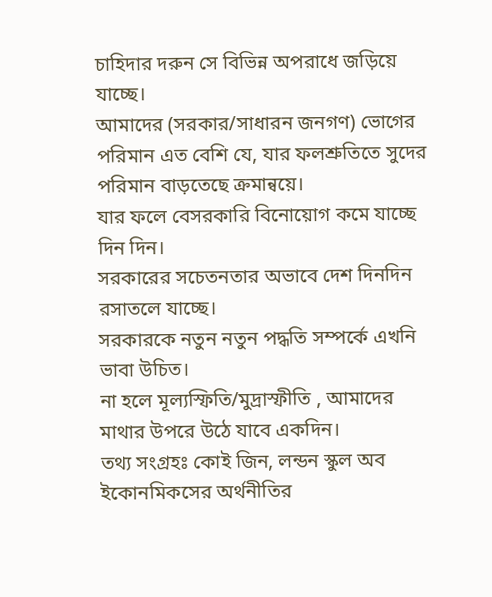চাহিদার দরুন সে বিভিন্ন অপরাধে জড়িয়ে যাচ্ছে।
আমাদের (সরকার/সাধারন জনগণ) ভোগের পরিমান এত বেশি যে, যার ফলশ্রুতিতে সুদের পরিমান বাড়তেছে ক্রমান্বয়ে।
যার ফলে বেসরকারি বিনোয়োগ কমে যাচ্ছে দিন দিন।
সরকারের সচেতনতার অভাবে দেশ দিনদিন রসাতলে যাচ্ছে।
সরকারকে নতুন নতুন পদ্ধতি সম্পর্কে এখনি ভাবা উচিত।
না হলে মূল্যস্ফিতি/মুদ্রাস্ফীতি , আমাদের মাথার উপরে উঠে যাবে একদিন।
তথ্য সংগ্রহঃ কোই জিন, লন্ডন স্কুল অব ইকোনমিকসের অর্থনীতির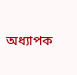অধ্যাপক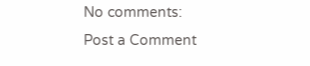No comments:
Post a Comment